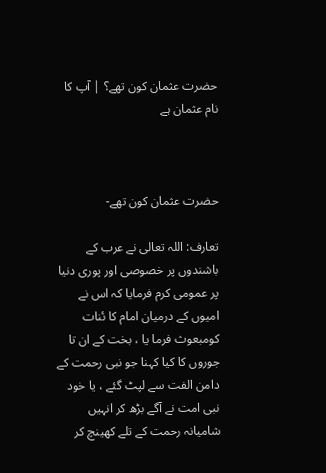حضرت عثمان کون تھے؟ | آپ کا نام عثمان ہے



حضرت عثمان کون تھے-

تعارف: اللہ تعالی نے عرب کے باشندوں پر خصوصی اور پوری دنیا پر عمومی کرم فرمایا کہ اس نے امیوں کے درمیان امام کا ئنات کومبعوث فرما یا ، بخت کے ان تا جوروں کا کیا کہنا جو نبی رحمت کے دامن الفت سے لپٹ گئے ، یا خود نبی امت نے آگے بڑھ کر انہیں شامیانہ رحمت کے تلے کھینچ کر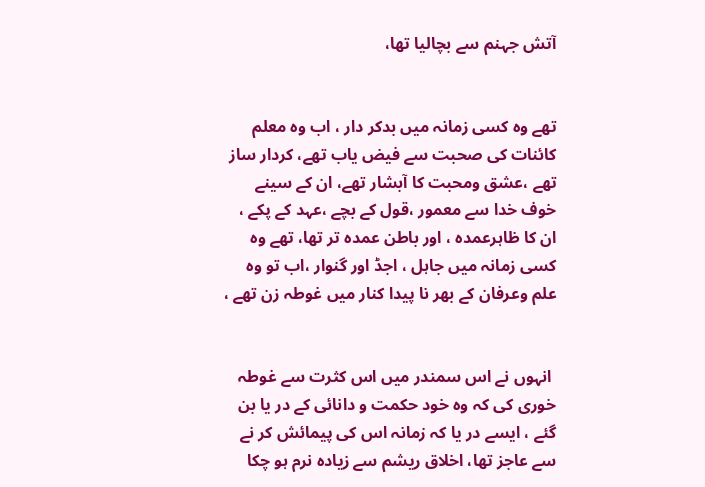آتش جہنم سے بچالیا تھا،


تھے وہ کسی زمانہ میں بدکر دار ، اب وہ معلم کائنات کی صحبت سے فیض یاب تھے، کردار ساز تھے ،عشق ومحبت کا آبشار تھے، ان کے سینے خوف خدا سے معمور ،قول کے بچے ،عہد کے پکے ، ان کا ظاہرعمدہ ، اور باطن عمدہ تر تھا، تھے وہ کسی زمانہ میں جاہل ، اجڈ اور گنوار ،اب تو وہ علم وعرفان کے بھر نا پیدا کنار میں غوطہ زن تھے ،


 انہوں نے اس سمندر میں اس کثرت سے غوطہ خوری کی کہ وہ خود حکمت و دانائی کے در یا بن گئے ، ایسے در یا کہ زمانہ اس کی پیمائش کر نے سے عاجز تھا، اخلاق ریشم سے زیادہ نرم ہو چکا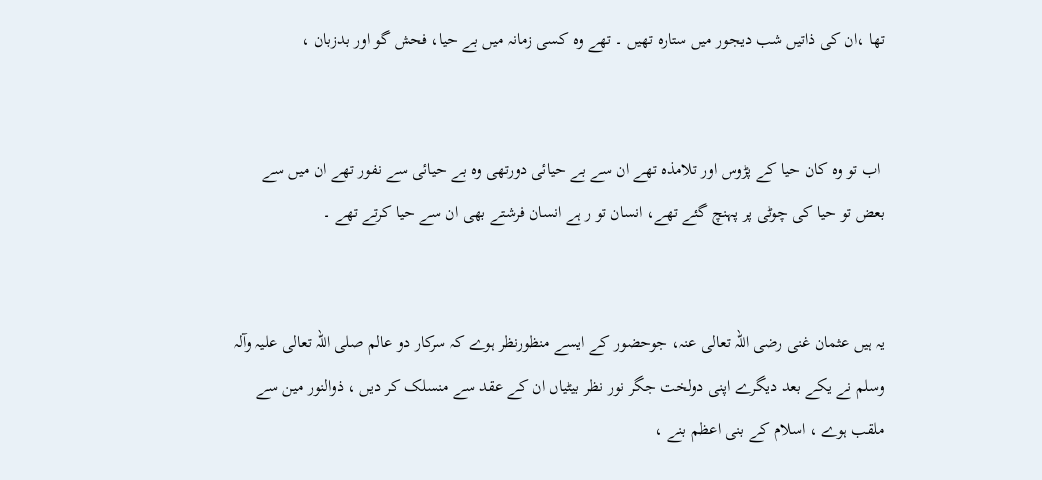تھا ،ان کی ذاتیں شب دیجور میں ستارہ تھیں ۔ تھے وہ کسی زمانہ میں بے حیا، فحش گو اور بدزبان ،


 اب تو وہ کان حیا کے پڑوس اور تلامذہ تھے ان سے بے حیائی دورتھی وہ بے حیائی سے نفور تھے ان میں سے بعض تو حیا کی چوٹی پر پہنچ گئے تھے، انسان تو ر ہے انسان فرشتے بھی ان سے حیا کرتے تھے ۔


یہ ہیں عثمان غنی رضی اللہ تعالی عنہ، جوحضور کے ایسے منظورنظر ہوے کہ سرکار دو عالم صلی اللہ تعالی علیہ وآلہ وسلم نے یکے بعد دیگرے اپنی دولخت جگر نور نظر بیٹیاں ان کے عقد سے منسلک کر دیں ، ذوالنور مین سے ملقب ہوے ، اسلام کے بنی اعظم بنے ،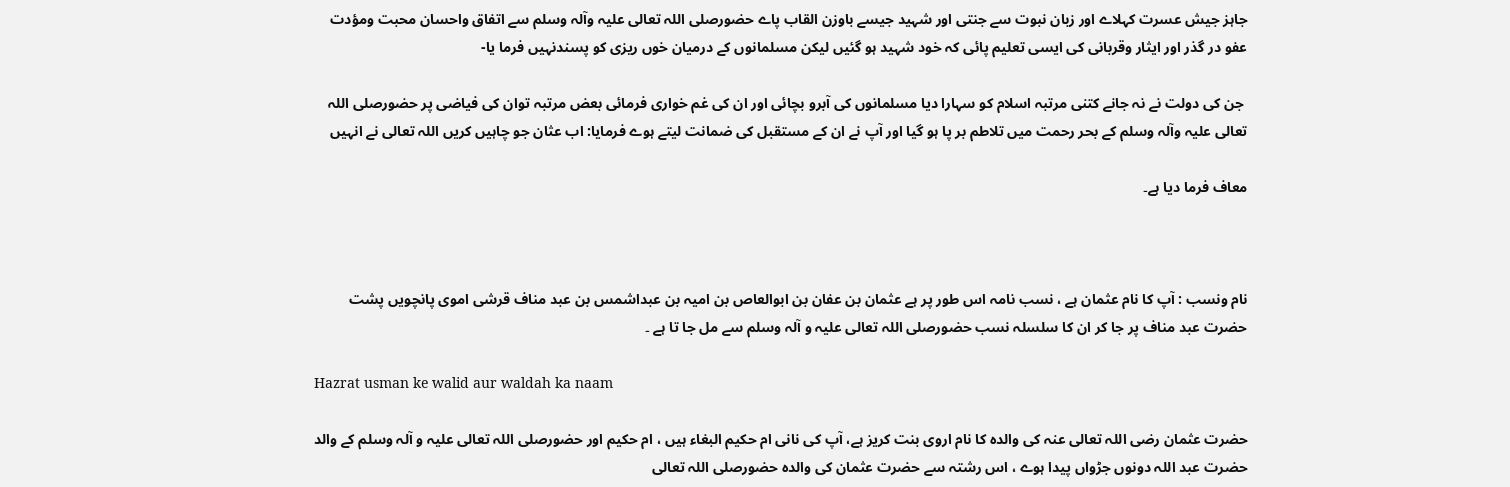جاہز جیش عسرت کہلاے اور زبان نبوت سے جنتی اور شہید جیسے باوزن القاب پاے حضورصلی اللہ تعالی علیہ وآلہ وسلم سے اتفاق واحسان محبت ومؤدت عفو در گذر اور ایثار وقربانی کی ایسی تعلیم پائی کہ خود شہید ہو گئیں لیکن مسلمانوں کے درمیان خوں ریزی کو پسندنہیں فرما یا-

 جن کی دولت نے نہ جانے کتنی مرتبہ اسلام کو سہارا دیا مسلمانوں کی آبرو بچائی اور ان کی غم خواری فرمائی بعض مرتبہ توان کی فیاضی پر حضورصلی اللہ تعالی علیہ وآلہ وسلم کے بحر رحمت میں تلاطم بر پا ہو گیا اور آپ نے ان کے مستقبل کی ضمانت لیتے ہوے فرمایا: اب عثان جو چاہیں کریں اللہ تعالی نے انہیں

معاف فرما دیا ہے۔



نام ونسب : آپ کا نام عثمان ہے ، نسب نامہ اس طور پر ہے عثمان بن عفان بن ابوالعاص بن امیہ بن عبداشمس بن عبد مناف قرشی اموی پانچویں پشت حضرت عبد مناف پر جا کر ان کا سلسلہ نسب حضورصلی اللہ تعالی علیہ و آلہ وسلم سے مل جا تا ہے ۔

Hazrat usman ke walid aur waldah ka naam

حضرت عثمان رضی اللہ تعالی عنہ کی والدہ کا نام اروی بنت کریز ہے، آپ کی نانی ام حکیم البغاء ہیں ، ام حکیم اور حضورصلی اللہ تعالی علیہ و آلہ وسلم کے والد حضرت عبد اللہ دونوں جڑواں پیدا ہوے ، اس رشتہ سے حضرت عثمان کی والدہ حضورصلی اللہ تعالی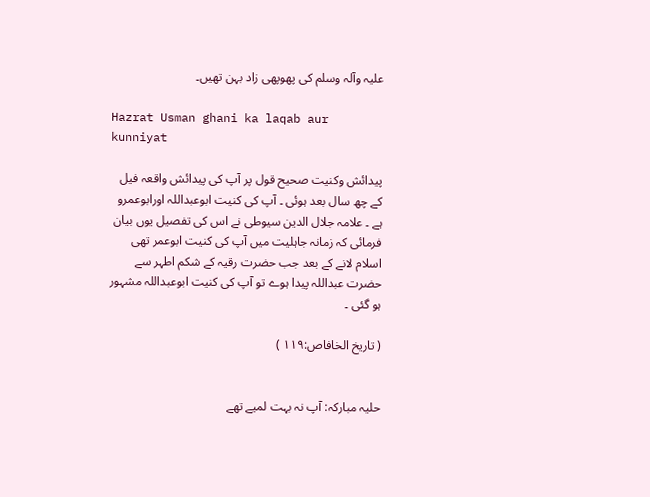علیہ وآلہ وسلم کی پھوپھی زاد بہن تھیں۔

Hazrat Usman ghani ka laqab aur kunniyat

پیدائش وکنیت صحیح قول پر آپ کی پیدائش واقعہ فیل کے چھ سال بعد ہوئی ۔ آپ کی کنیت ابوعبداللہ اورابوعمرو ہے ۔ علامہ جلال الدین سیوطی نے اس کی تفصیل یوں بیان فرمائی کہ زمانہ جاہلیت میں آپ کی کنیت ابوعمر تھی اسلام لانے کے بعد جب حضرت رقیہ کے شکم اطہر سے حضرت عبداللہ پیدا ہوے تو آپ کی کنیت ابوعبداللہ مشہور ہو گئی ۔

( تاریخ الخافاص:۱۱۹ )


حلیہ مبارکہ: آپ نہ بہت لمیے تھے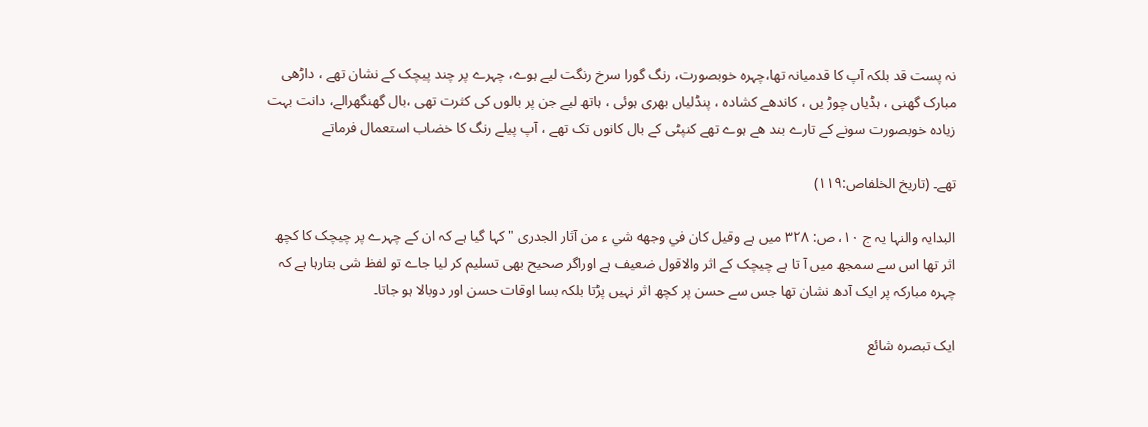نہ پست قد بلکہ آپ کا قدمیانہ تھا،چہرہ خوبصورت، رنگ گورا سرخ رنگت لیے ہوے، چہرے پر چند پیچک کے نشان تھے ، داڑھی مبارک گھنی ، ہڈیاں چوڑ یں ، کاندھے کشادہ ، پنڈلیاں بھری ہوئی ، ہاتھ لیے جن پر بالوں کی کثرت تھی ،بال گھنگھرالے، دانت بہت زیادہ خوبصورت سونے کے تارے بند ھے ہوے تھے کنپٹی کے بال کانوں تک تھے ، آپ پیلے رنگ کا خضاب استعمال فرماتے

تھے۔ (تاریخ الخلفاص:۱۱۹)

البدایہ والنہا یہ ج ۱۰، ص: ۳۲۸ میں ہے وقيل كان في وجهه شي ء من آثار الجدری " کہا گیا ہے کہ ان کے چہرے پر چیچک کا کچھ اثر تھا اس سے سمجھ میں آ تا ہے چیچک کے اثر والاقول ضعیف ہے اوراگر صحیح بھی تسلیم کر لیا جاے تو لفظ شی بتارہا ہے کہ چہرہ مبارکہ پر ایک آدھ نشان تھا جس سے حسن پر کچھ اثر نہیں پڑتا بلکہ بسا اوقات حسن اور دوبالا ہو جاتا۔

ایک تبصرہ شائع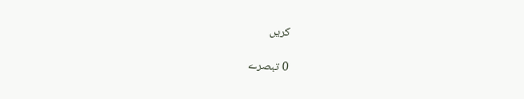کریں

0 تبصرے